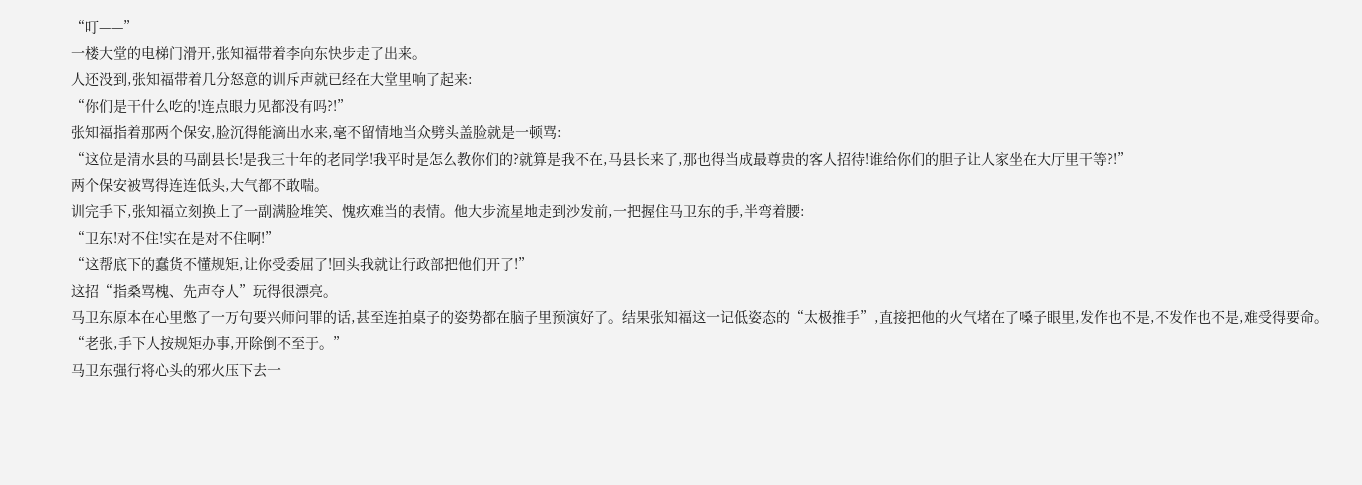“叮——”
一楼大堂的电梯门滑开,张知福带着李向东快步走了出来。
人还没到,张知福带着几分怒意的训斥声就已经在大堂里响了起来:
“你们是干什么吃的!连点眼力见都没有吗?!”
张知福指着那两个保安,脸沉得能滴出水来,毫不留情地当众劈头盖脸就是一顿骂:
“这位是清水县的马副县长!是我三十年的老同学!我平时是怎么教你们的?就算是我不在,马县长来了,那也得当成最尊贵的客人招待!谁给你们的胆子让人家坐在大厅里干等?!”
两个保安被骂得连连低头,大气都不敢喘。
训完手下,张知福立刻换上了一副满脸堆笑、愧疚难当的表情。他大步流星地走到沙发前,一把握住马卫东的手,半弯着腰:
“卫东!对不住!实在是对不住啊!”
“这帮底下的蠢货不懂规矩,让你受委屈了!回头我就让行政部把他们开了!”
这招“指桑骂槐、先声夺人”玩得很漂亮。
马卫东原本在心里憋了一万句要兴师问罪的话,甚至连拍桌子的姿势都在脑子里预演好了。结果张知福这一记低姿态的“太极推手”,直接把他的火气堵在了嗓子眼里,发作也不是,不发作也不是,难受得要命。
“老张,手下人按规矩办事,开除倒不至于。”
马卫东强行将心头的邪火压下去一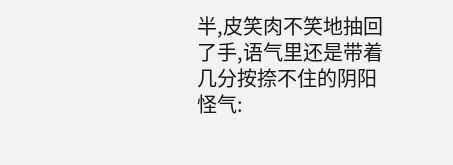半,皮笑肉不笑地抽回了手,语气里还是带着几分按捺不住的阴阳怪气: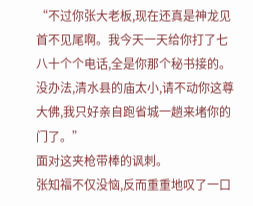“不过你张大老板,现在还真是神龙见首不见尾啊。我今天一天给你打了七八十个个电话,全是你那个秘书接的。没办法,清水县的庙太小,请不动你这尊大佛,我只好亲自跑省城一趟来堵你的门了。”
面对这夹枪带棒的讽刺。
张知福不仅没恼,反而重重地叹了一口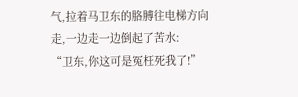气,拉着马卫东的胳膊往电梯方向走,一边走一边倒起了苦水:
“卫东,你这可是冤枉死我了!”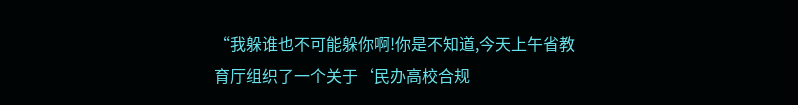“我躲谁也不可能躲你啊!你是不知道,今天上午省教育厅组织了一个关于‘民办高校合规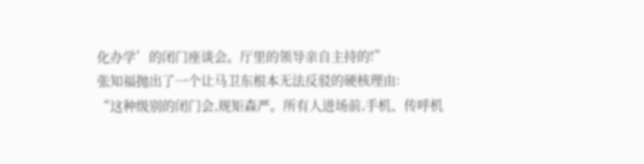化办学’的闭门座谈会。厅里的领导亲自主持的!”
张知福抛出了一个让马卫东根本无法反驳的硬核理由:
“这种级别的闭门会,规矩森严。所有人进场前,手机、传呼机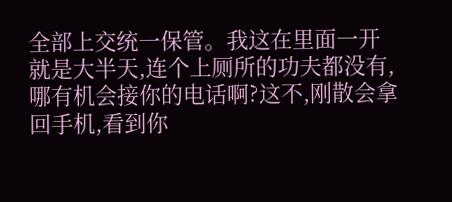全部上交统一保管。我这在里面一开就是大半天,连个上厕所的功夫都没有,哪有机会接你的电话啊?这不,刚散会拿回手机,看到你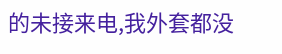的未接来电,我外套都没